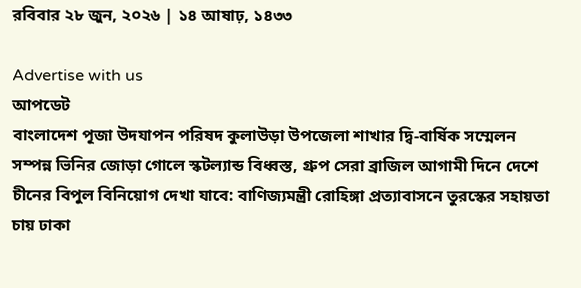রবিবার ২৮ জুন, ২০২৬ | ১৪ আষাঢ়, ১৪৩৩

Advertise with us
আপডেট
বাংলাদেশ পূজা উদযাপন পরিষদ কুলাউড়া উপজেলা শাখার দ্বি-বার্ষিক সম্মেলন সম্পন্ন ভিনির জোড়া গোলে স্কটল্যান্ড বিধ্বস্ত, গ্রুপ সেরা ব্রাজিল আগামী দিনে দেশে চীনের বিপুল বিনিয়োগ দেখা যাবে: বাণিজ্যমন্ত্রী রোহিঙ্গা প্রত্যাবাসনে তুরস্কের সহায়তা চায় ঢাকা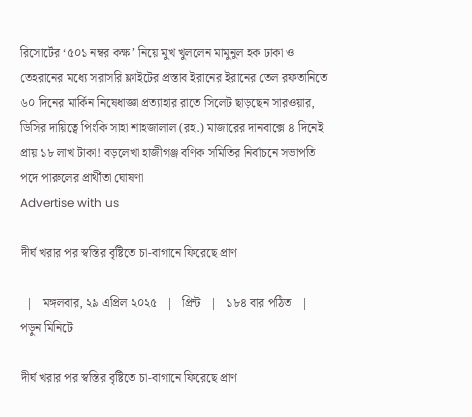রিসোর্টের ‘৫০১ নম্বর কক্ষ’ নিয়ে মুখ খুললেন মামুনুল হক ঢাকা ও তেহরানের মধ্যে সরাসরি ফ্লাইটের প্রস্তাব ইরানের ইরানের তেল রফতানিতে ৬০ দিনের মার্কিন নিষেধাজ্ঞা প্রত্যাহার রাতে সিলেট ছাড়ছেন সারওয়ার, ডিসির দায়িত্বে পিংকি সাহা শাহজালাল (রহ.) মাজারের দানবাক্সে ৪ দিনেই প্রায় ১৮ লাখ টাকা! বড়লেখা হাজীগঞ্জ বণিক সমিতির নির্বাচনে সভাপতি পদে পারুলের প্রার্থীতা ঘোষণা
Advertise with us

দীর্ঘ খরার পর স্বস্তির বৃষ্টিতে চা-বাগানে ফিরেছে প্রাণ

  |   মঙ্গলবার, ২৯ এপ্রিল ২০২৫   |   প্রিন্ট   |   ১৮৪ বার পঠিত   |   পড়ুন মিনিটে

দীর্ঘ খরার পর স্বস্তির বৃষ্টিতে চা-বাগানে ফিরেছে প্রাণ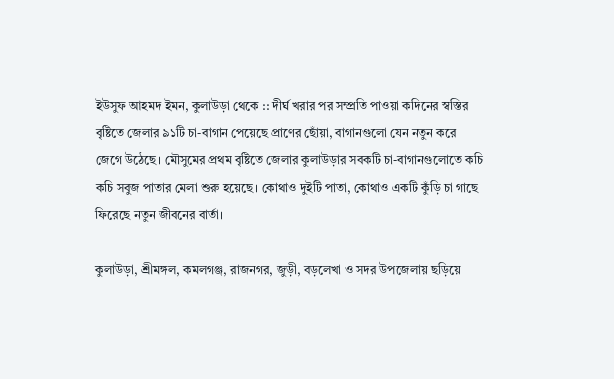ইউসুফ আহমদ ইমন, কুলাউড়া থেকে :: দীর্ঘ খরার পর সম্প্রতি পাওয়া কদিনের স্বস্তির বৃষ্টিতে জেলার ৯১টি চা-বাগান পেয়েছে প্রাণের ছোঁয়া, বাগানগুলো যেন নতুন করে জেগে উঠেছে। মৌসুমের প্রথম বৃষ্টিতে জেলার কুলাউড়ার সবকটি চা-বাগানগুলোতে কচি কচি সবুজ পাতার মেলা শুরু হয়েছে। কোথাও দুইটি পাতা, কোথাও একটি কুঁড়ি চা গাছে ফিরেছে নতুন জীবনের বার্তা।

কুলাউড়া, শ্রীমঙ্গল, কমলগঞ্জ, রাজনগর, জুড়ী, বড়লেখা ও সদর উপজেলায় ছড়িয়ে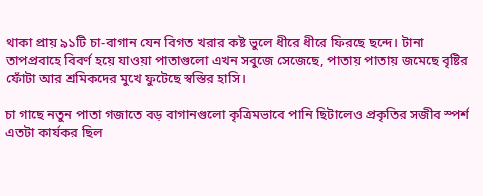থাকা প্রায় ৯১টি চা-বাগান যেন বিগত খরার কষ্ট ভুলে ধীরে ধীরে ফিরছে ছন্দে। টানা তাপপ্রবাহে বিবর্ণ হয়ে যাওয়া পাতাগুলো এখন সবুজে সেজেছে, পাতায় পাতায় জমেছে বৃষ্টির ফোঁটা আর শ্রমিকদের মুখে ফুটেছে স্বস্তির হাসি।

চা গাছে নতুন পাতা গজাতে বড় বাগানগুলো কৃত্রিমভাবে পানি ছিটালেও প্রকৃতির সজীব স্পর্শ এতটা কার্যকর ছিল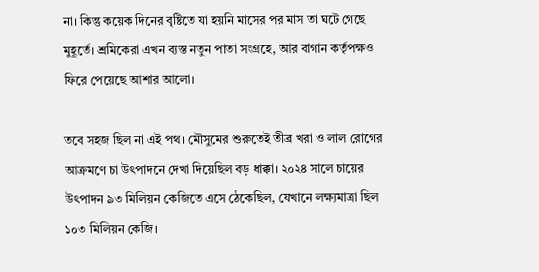না। কিন্তু কয়েক দিনের বৃষ্টিতে যা হয়নি মাসের পর মাস তা ঘটে গেছে মুহূর্তে। শ্রমিকেরা এখন ব্যস্ত নতুন পাতা সংগ্রহে, আর বাগান কর্তৃপক্ষও ফিরে পেয়েছে আশার আলো।

তবে সহজ ছিল না এই পথ। মৌসুমের শুরুতেই তীব্র খরা ও লাল রোগের আক্রমণে চা উৎপাদনে দেখা দিয়েছিল বড় ধাক্কা। ২০২৪ সালে চায়ের উৎপাদন ৯৩ মিলিয়ন কেজিতে এসে ঠেকেছিল, যেখানে লক্ষ্যমাত্রা ছিল ১০৩ মিলিয়ন কেজি।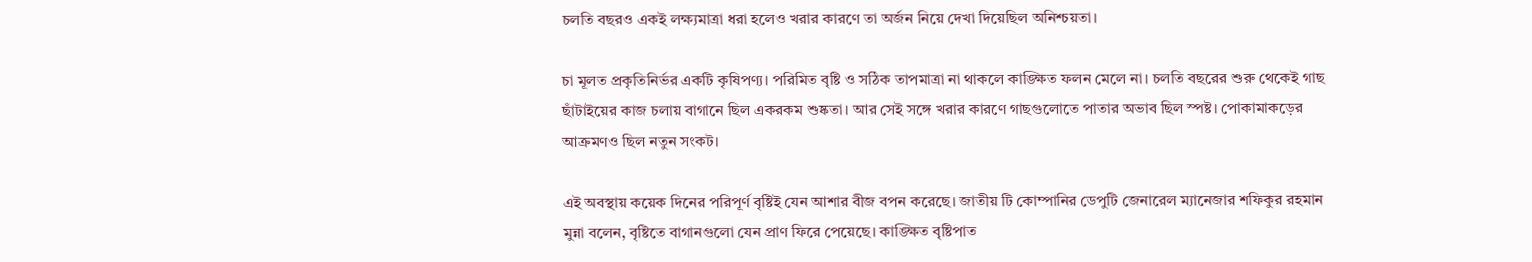চলতি বছরও একই লক্ষ্যমাত্রা ধরা হলেও খরার কারণে তা অর্জন নিয়ে দেখা দিয়েছিল অনিশ্চয়তা।

চা মূলত প্রকৃতিনির্ভর একটি কৃষিপণ্য। পরিমিত বৃষ্টি ও সঠিক তাপমাত্রা না থাকলে কাঙ্ক্ষিত ফলন মেলে না। চলতি বছরের শুরু থেকেই গাছ ছাঁটাইয়ের কাজ চলায় বাগানে ছিল একরকম শুষ্কতা। আর সেই সঙ্গে খরার কারণে গাছগুলোতে পাতার অভাব ছিল স্পষ্ট। পোকামাকড়ের আক্রমণও ছিল নতুন সংকট।

এই অবস্থায় কয়েক দিনের পরিপূর্ণ বৃষ্টিই যেন আশার বীজ বপন করেছে। জাতীয় টি কোম্পানির ডেপুটি জেনারেল ম্যানেজার শফিকুর রহমান মুন্না বলেন, বৃষ্টিতে বাগানগুলো যেন প্রাণ ফিরে পেয়েছে। কাঙ্ক্ষিত বৃষ্টিপাত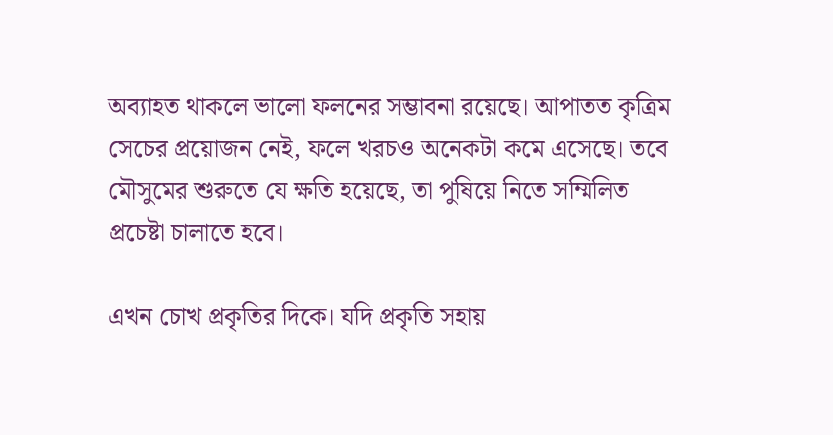অব্যাহত থাকলে ভালো ফলনের সম্ভাবনা রয়েছে। আপাতত কৃত্রিম সেচের প্রয়োজন নেই, ফলে খরচও অনেকটা কমে এসেছে। তবে মৌসুমের শুরুতে যে ক্ষতি হয়েছে, তা পুষিয়ে নিতে সম্মিলিত প্রচেষ্টা চালাতে হবে।

এখন চোখ প্রকৃতির দিকে। যদি প্রকৃতি সহায়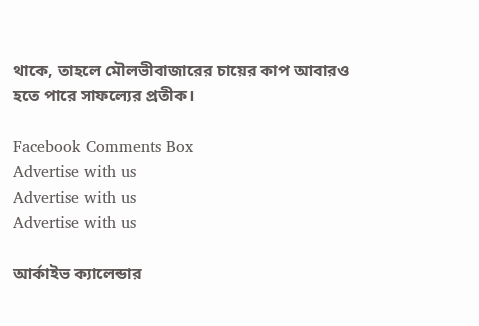থাকে, তাহলে মৌলভীবাজারের চায়ের কাপ আবারও হতে পারে সাফল্যের প্রতীক।

Facebook Comments Box
Advertise with us
Advertise with us
Advertise with us

আর্কাইভ ক্যালেন্ডার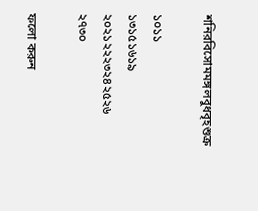শনিরবিসোমমঙ্গলবুধবৃহশুক্র

১০১১
১৩১৫১৬১৯
২০২১২২২৩২৪২৫২৬
২৭৩০

ফলো করুন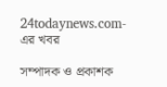24todaynews.com-এর খবর

সম্পাদক ও প্রকাশক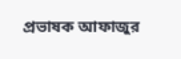প্রভাষক আফাজুর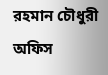রহমান চৌধুরী
অফিস